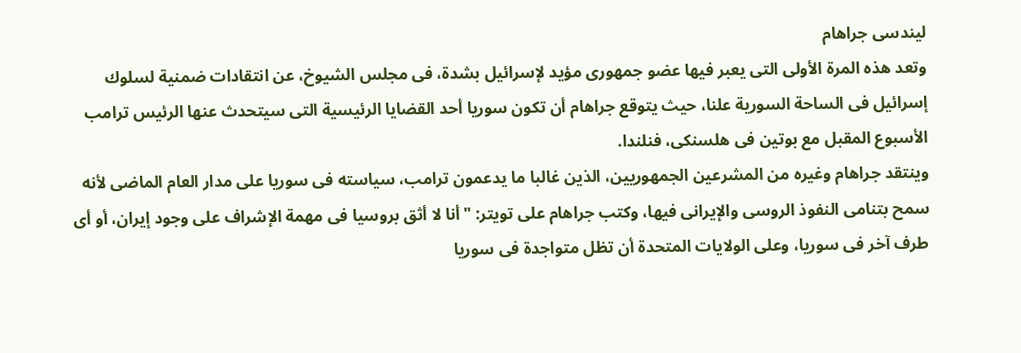ليندسى جراهام
وتعد هذه المرة الأولى التى يعبر فيها عضو جمهورى مؤيد لإسرائيل بشدة، فى مجلس الشيوخ، عن انتقادات ضمنية لسلوك إسرائيل فى الساحة السورية علنا، حيث يتوقع جراهام أن تكون سوريا أحد القضايا الرئيسية التى سيتحدث عنها الرئيس ترامب الأسبوع المقبل مع بوتين فى هلسنكى، فنلندا.
وينتقد جراهام وغيره من المشرعين الجمهوريين، الذين غالبا ما يدعمون ترامب، سياسته فى سوريا على مدار العام الماضى لأنه سمح بتنامى النفوذ الروسى والإيرانى فيها، وكتب جراهام على تويتر: "أنا لا أثق بروسيا فى مهمة الإشراف على وجود إيران، أو أى طرف آخر فى سوريا، وعلى الولايات المتحدة أن تظل متواجدة فى سوريا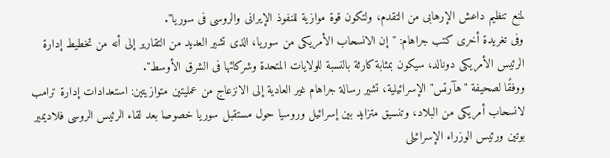لمنع تنظيم داعش الإرهابى من التقدم، ولتكون قوة موازية للنفوذ الإيرانى والروسى فى سوريا".
وفى تغريدة أخرى كتب جراهام: "إن الانسحاب الأمريكى من سوريا، الذى تشير العديد من التقارير إلى أنه من تخطيط إدارة الرئيس الأمريكى دونالد، سيكون بمثابة كارثة بالنسبة للولايات المتحدة وشركائها فى الشرق الأوسط".
ووفقًا لصحيفة "هآرتس" الإسرائيلية، تشير رسالة جراهام غير العادية إلى الانزعاج من عمليتين متوازيتين: استعدادات إدارة ترامب لانسحاب أمريكى من البلاد، وتنسيق متزايد بين إسرائيل وروسيا حول مستقبل سوريا خصوصا بعد لقاء الرئيس الروسى فلاديمير بوتين ورئيس الوزراء الإسرائيلى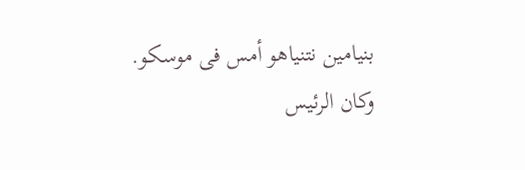بنيامين نتنياهو أمس فى موسكو.
وكان الرئيس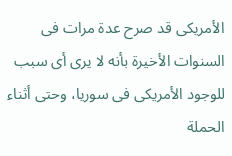الأمريكى قد صرح عدة مرات فى السنوات الأخيرة بأنه لا يرى أى سبب للوجود الأمريكى فى سوريا، وحتى أثناء الحملة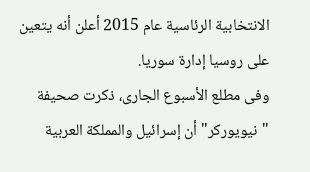الانتخابية الرئاسية عام 2015 أعلن أنه يتعين على روسيا إدارة سوريا.
وفى مطلع الأسبوع الجارى، ذكرت صحيفة "نيويوركر" أن إسرائيل والمملكة العربية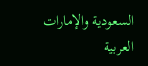السعودية والإمارات العربية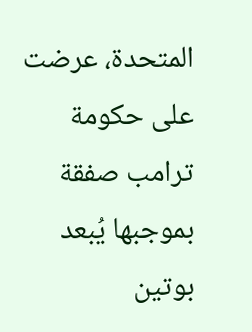المتحدة، عرضت على حكومة ترامب صفقة بموجبها يُبعد بوتين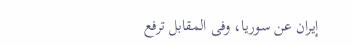إيران عن سوريا، وفى المقابل ترفع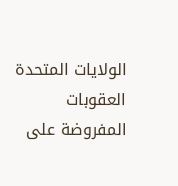الولايات المتحدة العقوبات المفروضة على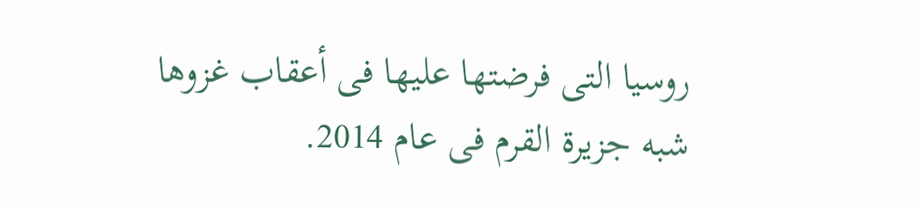روسيا التى فرضتها عليها فى أعقاب غزوها شبه جزيرة القرم فى عام 2014.